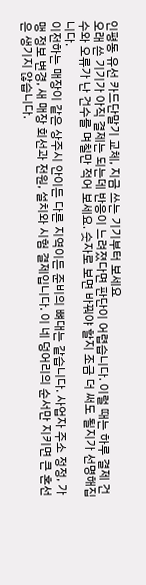인평동 유선 카드단말기 교체, 지금 쓰는 기기부터 보세요
오래 쓴 기기가 아직 결제는 되는데 반응이 느려졌다면 판단이 어렵습니다. 이럴 때는 하루 결제 건수와 오류가 난 건수를 며칠만 적어 보세요. 숫자로 보면 바꿔야 할지 조금 더 써도 될지가 선명해집니다.
이전하는 매장이 같은 상주시 안이든 다른 지역이든 준비의 뼈대는 같습니다. 사업자 주소 정정, 가맹 정보 변경, 새 매장 회선과 전원, 설치와 시험 결제입니다. 이 네 덩어리의 순서만 지키면 큰 혼선은 생기지 않습니다.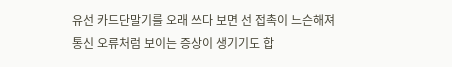유선 카드단말기를 오래 쓰다 보면 선 접촉이 느슨해져 통신 오류처럼 보이는 증상이 생기기도 합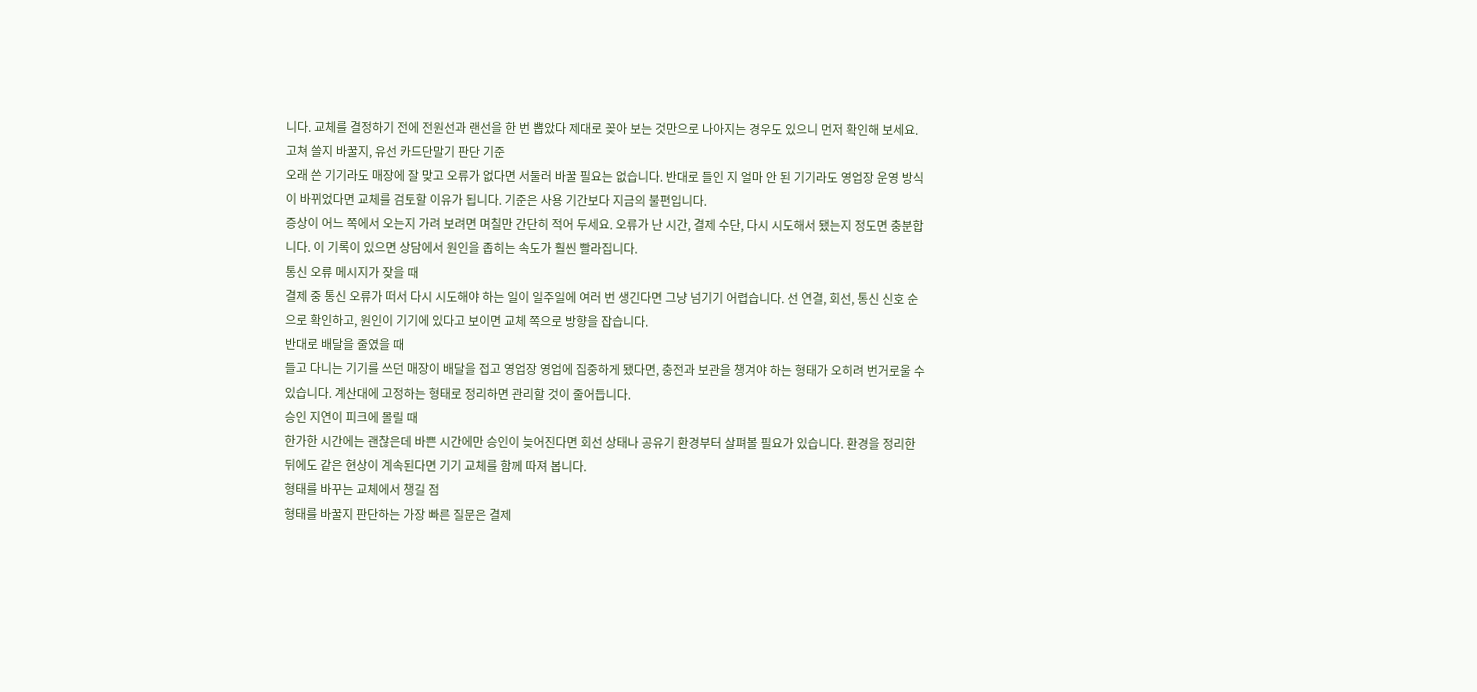니다. 교체를 결정하기 전에 전원선과 랜선을 한 번 뽑았다 제대로 꽂아 보는 것만으로 나아지는 경우도 있으니 먼저 확인해 보세요.
고쳐 쓸지 바꿀지, 유선 카드단말기 판단 기준
오래 쓴 기기라도 매장에 잘 맞고 오류가 없다면 서둘러 바꿀 필요는 없습니다. 반대로 들인 지 얼마 안 된 기기라도 영업장 운영 방식이 바뀌었다면 교체를 검토할 이유가 됩니다. 기준은 사용 기간보다 지금의 불편입니다.
증상이 어느 쪽에서 오는지 가려 보려면 며칠만 간단히 적어 두세요. 오류가 난 시간, 결제 수단, 다시 시도해서 됐는지 정도면 충분합니다. 이 기록이 있으면 상담에서 원인을 좁히는 속도가 훨씬 빨라집니다.
통신 오류 메시지가 잦을 때
결제 중 통신 오류가 떠서 다시 시도해야 하는 일이 일주일에 여러 번 생긴다면 그냥 넘기기 어렵습니다. 선 연결, 회선, 통신 신호 순으로 확인하고, 원인이 기기에 있다고 보이면 교체 쪽으로 방향을 잡습니다.
반대로 배달을 줄였을 때
들고 다니는 기기를 쓰던 매장이 배달을 접고 영업장 영업에 집중하게 됐다면, 충전과 보관을 챙겨야 하는 형태가 오히려 번거로울 수 있습니다. 계산대에 고정하는 형태로 정리하면 관리할 것이 줄어듭니다.
승인 지연이 피크에 몰릴 때
한가한 시간에는 괜찮은데 바쁜 시간에만 승인이 늦어진다면 회선 상태나 공유기 환경부터 살펴볼 필요가 있습니다. 환경을 정리한 뒤에도 같은 현상이 계속된다면 기기 교체를 함께 따져 봅니다.
형태를 바꾸는 교체에서 챙길 점
형태를 바꿀지 판단하는 가장 빠른 질문은 결제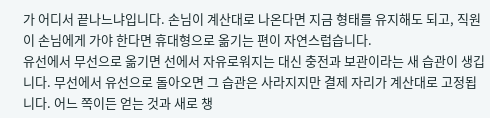가 어디서 끝나느냐입니다. 손님이 계산대로 나온다면 지금 형태를 유지해도 되고, 직원이 손님에게 가야 한다면 휴대형으로 옮기는 편이 자연스럽습니다.
유선에서 무선으로 옮기면 선에서 자유로워지는 대신 충전과 보관이라는 새 습관이 생깁니다. 무선에서 유선으로 돌아오면 그 습관은 사라지지만 결제 자리가 계산대로 고정됩니다. 어느 쪽이든 얻는 것과 새로 챙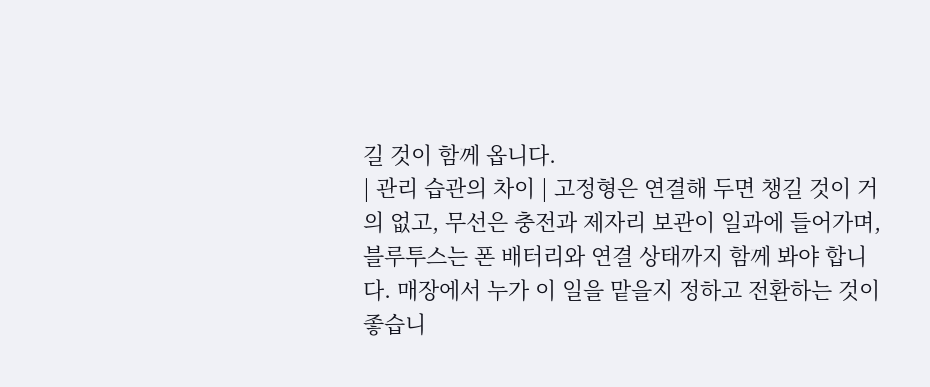길 것이 함께 옵니다.
| 관리 습관의 차이 | 고정형은 연결해 두면 챙길 것이 거의 없고, 무선은 충전과 제자리 보관이 일과에 들어가며, 블루투스는 폰 배터리와 연결 상태까지 함께 봐야 합니다. 매장에서 누가 이 일을 맡을지 정하고 전환하는 것이 좋습니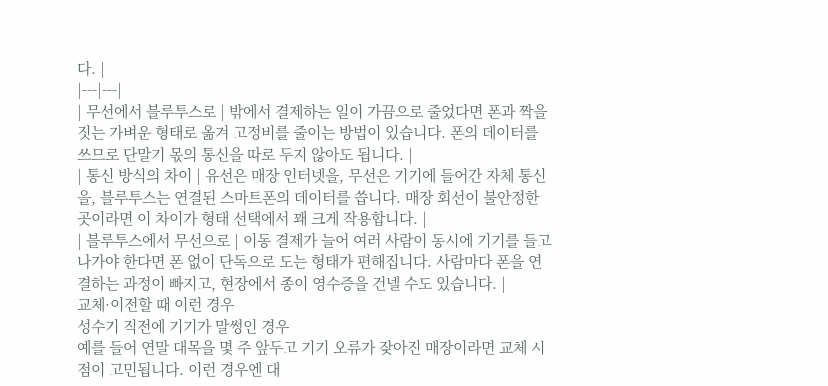다. |
|---|---|
| 무선에서 블루투스로 | 밖에서 결제하는 일이 가끔으로 줄었다면 폰과 짝을 짓는 가벼운 형태로 옮겨 고정비를 줄이는 방법이 있습니다. 폰의 데이터를 쓰므로 단말기 몫의 통신을 따로 두지 않아도 됩니다. |
| 통신 방식의 차이 | 유선은 매장 인터넷을, 무선은 기기에 들어간 자체 통신을, 블루투스는 연결된 스마트폰의 데이터를 씁니다. 매장 회선이 불안정한 곳이라면 이 차이가 형태 선택에서 꽤 크게 작용합니다. |
| 블루투스에서 무선으로 | 이동 결제가 늘어 여러 사람이 동시에 기기를 들고 나가야 한다면 폰 없이 단독으로 도는 형태가 편해집니다. 사람마다 폰을 연결하는 과정이 빠지고, 현장에서 종이 영수증을 건넬 수도 있습니다. |
교체·이전할 때 이런 경우
성수기 직전에 기기가 말썽인 경우
예를 들어 연말 대목을 몇 주 앞두고 기기 오류가 잦아진 매장이라면 교체 시점이 고민됩니다. 이런 경우엔 대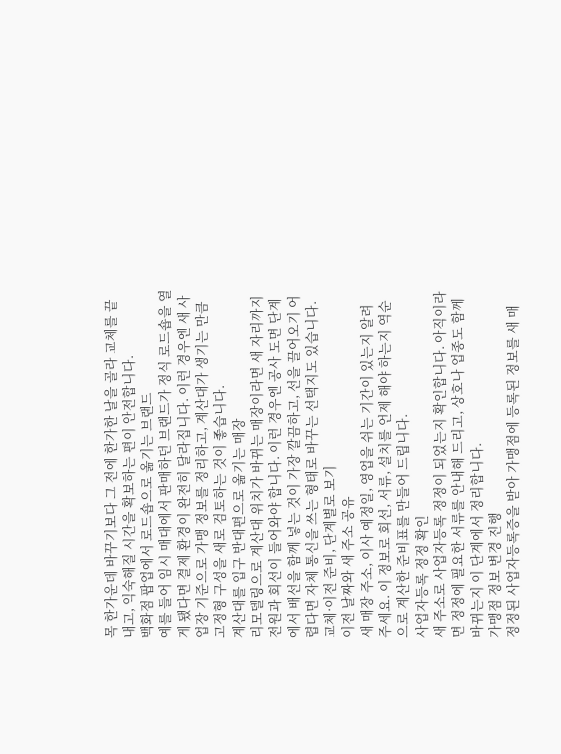목 한가운데 바꾸기보다 그 전에 한가한 날을 골라 교체를 끝내고, 익숙해질 시간을 확보하는 편이 안전합니다.
백화점 팝업에서 로드숍으로 옮기는 브랜드
예를 들어 임시 매대에서 판매하던 브랜드가 정식 로드숍을 열게 됐다면 결제 환경이 완전히 달라집니다. 이런 경우엔 새 사업장 기준으로 가맹 정보를 정리하고, 계산대가 생기는 만큼 고정형 구성을 새로 검토하는 것이 좋습니다.
계산대를 입구 반대편으로 옮기는 매장
리모델링으로 계산대 위치가 바뀌는 매장이라면 새 자리까지 전원과 회선이 들어와야 합니다. 이런 경우엔 공사 도면 단계에서 배선을 함께 넣는 것이 가장 깔끔하고, 선을 끌어오기 어렵다면 자체 통신을 쓰는 형태로 바꾸는 선택지도 있습니다.
교체·이전 준비, 단계별로 보기
이전 날짜와 새 주소 공유
새 매장 주소, 이사 예정일, 영업을 쉬는 기간이 있는지 알려 주세요. 이 정보로 회선, 서류, 설치를 언제 해야 하는지 역순으로 계산한 준비표를 만들어 드립니다.
사업자등록 정정 확인
새 주소로 사업자등록 정정이 되었는지 확인합니다. 아직이라면 정정에 필요한 서류를 안내해 드리고, 상호나 업종도 함께 바뀌는지 이 단계에서 정리합니다.
가맹점 정보 변경 진행
정정된 사업자등록증을 받아 가맹점에 등록된 정보를 새 매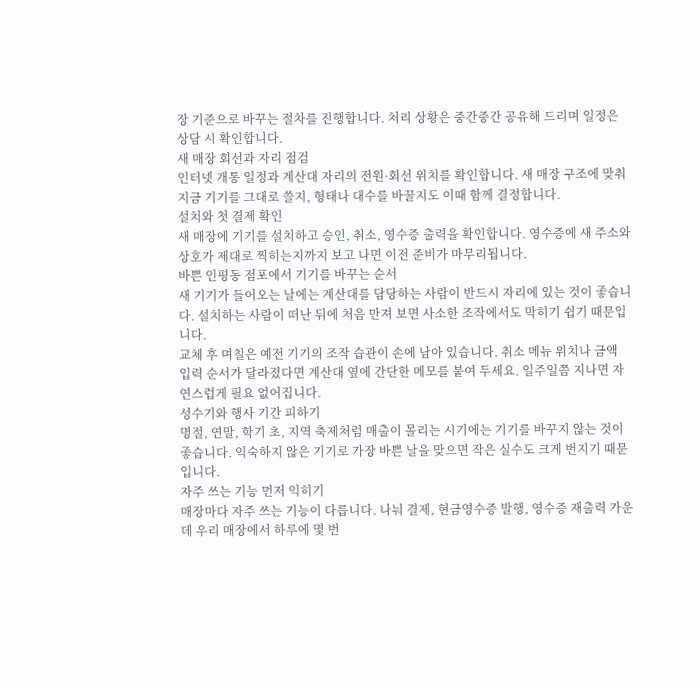장 기준으로 바꾸는 절차를 진행합니다. 처리 상황은 중간중간 공유해 드리며 일정은 상담 시 확인합니다.
새 매장 회선과 자리 점검
인터넷 개통 일정과 계산대 자리의 전원·회선 위치를 확인합니다. 새 매장 구조에 맞춰 지금 기기를 그대로 쓸지, 형태나 대수를 바꿀지도 이때 함께 결정합니다.
설치와 첫 결제 확인
새 매장에 기기를 설치하고 승인, 취소, 영수증 출력을 확인합니다. 영수증에 새 주소와 상호가 제대로 찍히는지까지 보고 나면 이전 준비가 마무리됩니다.
바쁜 인평동 점포에서 기기를 바꾸는 순서
새 기기가 들어오는 날에는 계산대를 담당하는 사람이 반드시 자리에 있는 것이 좋습니다. 설치하는 사람이 떠난 뒤에 처음 만져 보면 사소한 조작에서도 막히기 쉽기 때문입니다.
교체 후 며칠은 예전 기기의 조작 습관이 손에 남아 있습니다. 취소 메뉴 위치나 금액 입력 순서가 달라졌다면 계산대 옆에 간단한 메모를 붙여 두세요. 일주일쯤 지나면 자연스럽게 필요 없어집니다.
성수기와 행사 기간 피하기
명절, 연말, 학기 초, 지역 축제처럼 매출이 몰리는 시기에는 기기를 바꾸지 않는 것이 좋습니다. 익숙하지 않은 기기로 가장 바쁜 날을 맞으면 작은 실수도 크게 번지기 때문입니다.
자주 쓰는 기능 먼저 익히기
매장마다 자주 쓰는 기능이 다릅니다. 나눠 결제, 현금영수증 발행, 영수증 재출력 가운데 우리 매장에서 하루에 몇 번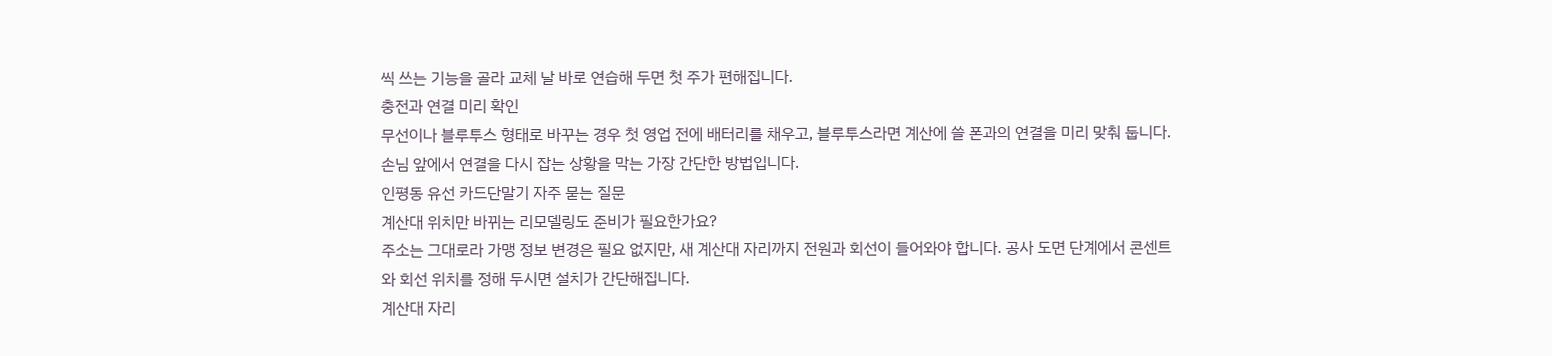씩 쓰는 기능을 골라 교체 날 바로 연습해 두면 첫 주가 편해집니다.
충전과 연결 미리 확인
무선이나 블루투스 형태로 바꾸는 경우 첫 영업 전에 배터리를 채우고, 블루투스라면 계산에 쓸 폰과의 연결을 미리 맞춰 둡니다. 손님 앞에서 연결을 다시 잡는 상황을 막는 가장 간단한 방법입니다.
인평동 유선 카드단말기 자주 묻는 질문
계산대 위치만 바뀌는 리모델링도 준비가 필요한가요?
주소는 그대로라 가맹 정보 변경은 필요 없지만, 새 계산대 자리까지 전원과 회선이 들어와야 합니다. 공사 도면 단계에서 콘센트와 회선 위치를 정해 두시면 설치가 간단해집니다.
계산대 자리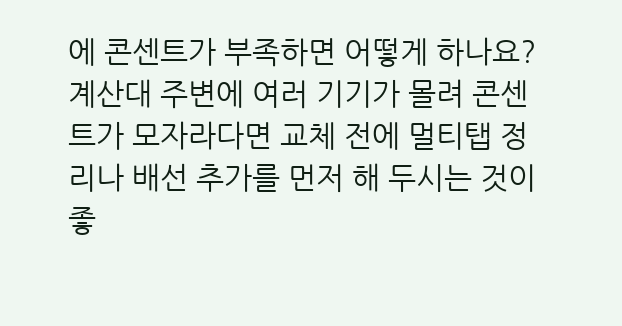에 콘센트가 부족하면 어떻게 하나요?
계산대 주변에 여러 기기가 몰려 콘센트가 모자라다면 교체 전에 멀티탭 정리나 배선 추가를 먼저 해 두시는 것이 좋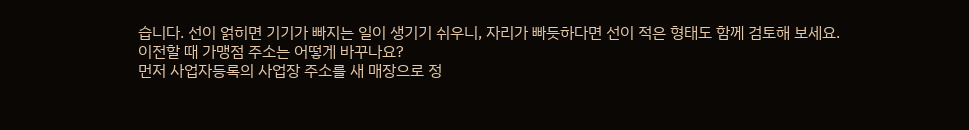습니다. 선이 얽히면 기기가 빠지는 일이 생기기 쉬우니, 자리가 빠듯하다면 선이 적은 형태도 함께 검토해 보세요.
이전할 때 가맹점 주소는 어떻게 바꾸나요?
먼저 사업자등록의 사업장 주소를 새 매장으로 정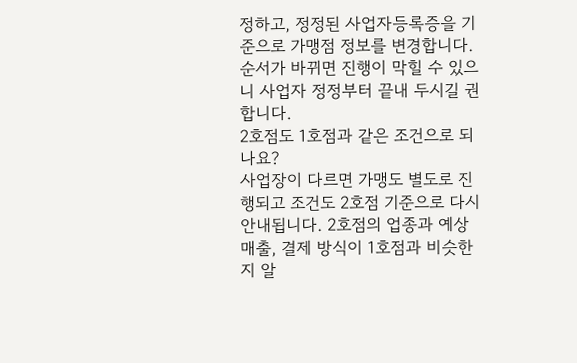정하고, 정정된 사업자등록증을 기준으로 가맹점 정보를 변경합니다. 순서가 바뀌면 진행이 막힐 수 있으니 사업자 정정부터 끝내 두시길 권합니다.
2호점도 1호점과 같은 조건으로 되나요?
사업장이 다르면 가맹도 별도로 진행되고 조건도 2호점 기준으로 다시 안내됩니다. 2호점의 업종과 예상 매출, 결제 방식이 1호점과 비슷한지 알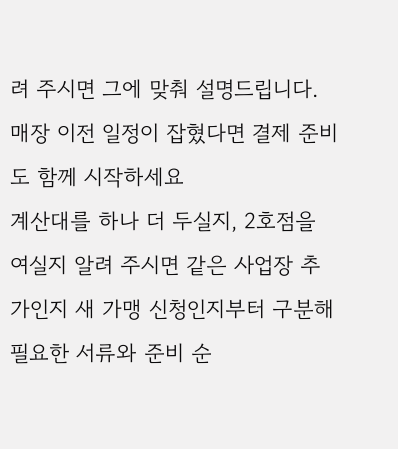려 주시면 그에 맞춰 설명드립니다.
매장 이전 일정이 잡혔다면 결제 준비도 함께 시작하세요
계산대를 하나 더 두실지, 2호점을 여실지 알려 주시면 같은 사업장 추가인지 새 가맹 신청인지부터 구분해 필요한 서류와 준비 순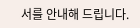서를 안내해 드립니다.